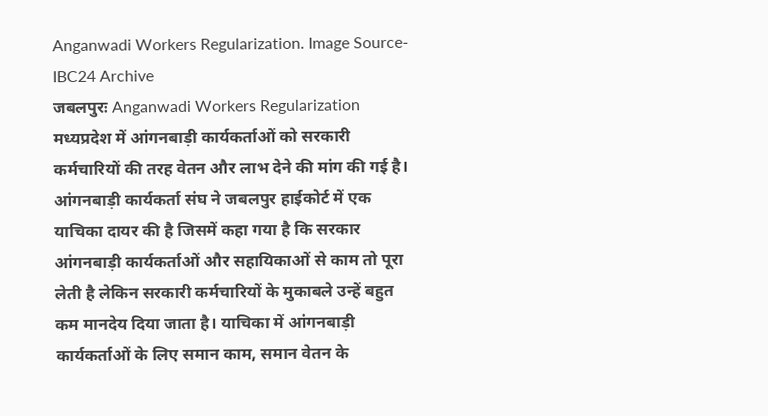Anganwadi Workers Regularization. Image Source- IBC24 Archive
जबलपुरः Anganwadi Workers Regularization मध्यप्रदेश में आंगनबाड़ी कार्यकर्ताओं को सरकारी कर्मचारियों की तरह वेतन और लाभ देने की मांग की गई है। आंगनबाड़ी कार्यकर्ता संघ ने जबलपुर हाईकोर्ट में एक याचिका दायर की है जिसमें कहा गया है कि सरकार आंगनबाड़ी कार्यकर्ताओं और सहायिकाओं से काम तो पूरा लेती है लेकिन सरकारी कर्मचारियों के मुकाबले उन्हें बहुत कम मानदेय दिया जाता है। याचिका में आंगनबाड़ी कार्यकर्ताओं के लिए समान काम, समान वेतन के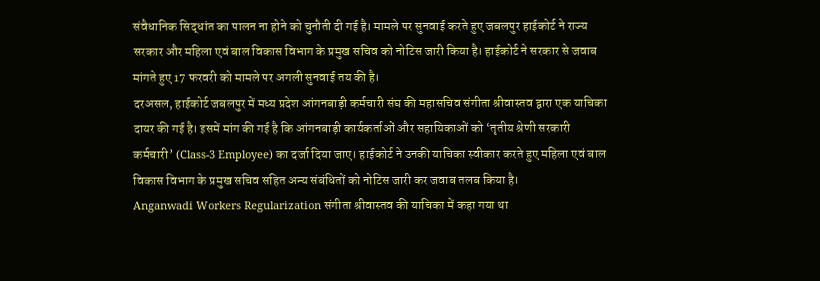संवैधानिक सिद्धांत का पालन ना होने को चुनौती दी गई है। मामले पर सुनवाई करते हुए जबलपुर हाईकोर्ट ने राज्य सरकार और महिला एवं बाल विकास विभाग के प्रमुख सचिव को नोटिस जारी किया है। हाईकोर्ट ने सरकार से जवाब मांगते हुए 17 फरवरी को मामले पर अगली सुनवाई तय की है।
दरअसल, हाईकोर्ट जबलपुर में मध्य प्रदेश आंगनबाड़ी कर्मचारी संघ की महासचिव संगीता श्रीवास्तव द्वारा एक याचिका दायर की गई है। इसमें मांग की गई है कि आंगनबाड़ी कार्यकर्ताओं और सहायिकाओं को ‘तृतीय श्रेणी सरकारी कर्मचारी’ (Class-3 Employee) का दर्जा दिया जाए। हाईकोर्ट ने उनकी याचिका स्वीकार करते हुए महिला एवं बाल विकास विभाग के प्रमुख सचिव सहित अन्य संबंधितों को नोटिस जारी कर जवाब तलब किया है।
Anganwadi Workers Regularization संगीता श्रीवास्तव की याचिका में कहा गया था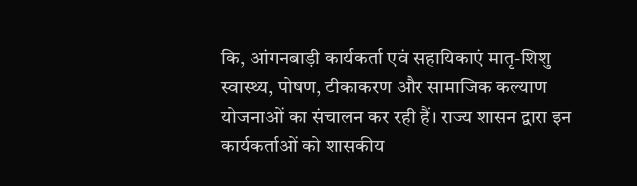कि, आंगनबाड़ी कार्यकर्ता एवं सहायिकाएं मातृ-शिशु स्वास्थ्य, पोषण, टीकाकरण और सामाजिक कल्याण योजनाओं का संचालन कर रही हैं। राज्य शासन द्वारा इन कार्यकर्ताओं को शासकीय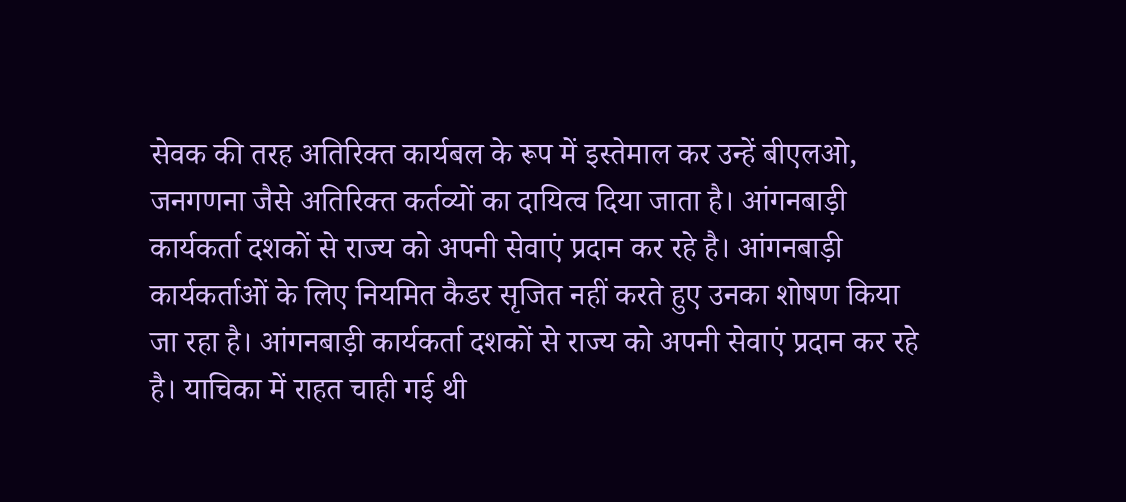सेवक की तरह अतिरिक्त कार्यबल के रूप में इस्तेमाल कर उन्हें बीएलओ, जनगणना जैसे अतिरिक्त कर्तव्यों का दायित्व दिया जाता है। आंगनबाड़ी कार्यकर्ता दशकों से राज्य को अपनी सेवाएं प्रदान कर रहे है। आंगनबाड़ी कार्यकर्ताओं के लिए नियमित कैडर सृजित नहीं करते हुए उनका शोषण किया जा रहा है। आंगनबाड़ी कार्यकर्ता दशकों से राज्य को अपनी सेवाएं प्रदान कर रहे है। याचिका में राहत चाही गई थी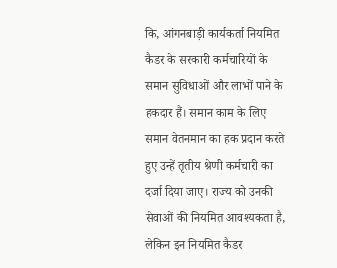कि, आंगनबाड़ी कार्यकर्ता नियमित कैडर के सरकारी कर्मचारियों के समान सुविधाओं और लाभों पाने के हकदार हैं। समान काम के लिए समान वेतनमान का हक प्रदान करते हुए उन्हें तृतीय श्रेणी कर्मचारी का दर्जा दिया जाए। राज्य को उनकी सेवाओं की नियमित आवश्यकता है, लेकिन इन नियमित कैडर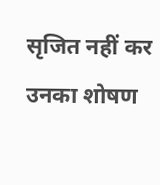सृजित नहीं कर उनका शोषण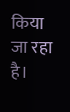किया जा रहा है।